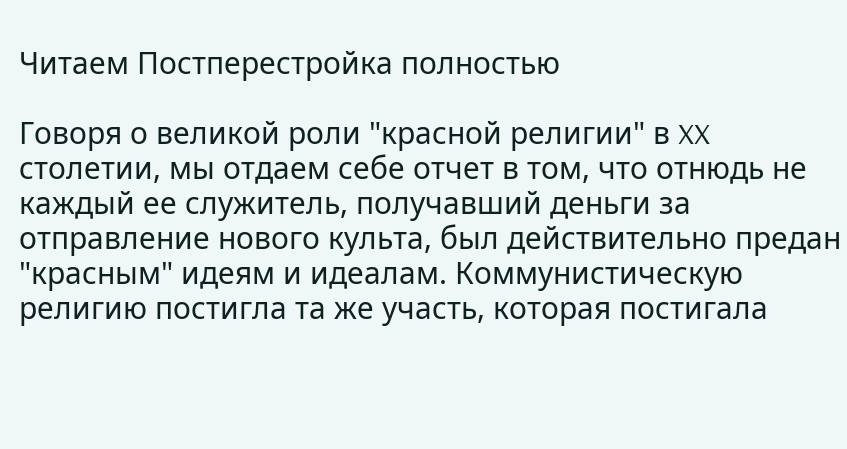Читаем Постперестройка полностью

Говоря о великой роли "красной религии" в XX столетии, мы отдаем себе отчет в том, что отнюдь не каждый ее служитель, получавший деньги за отправление нового культа, был действительно предан "красным" идеям и идеалам. Коммунистическую религию постигла та же участь, которая постигала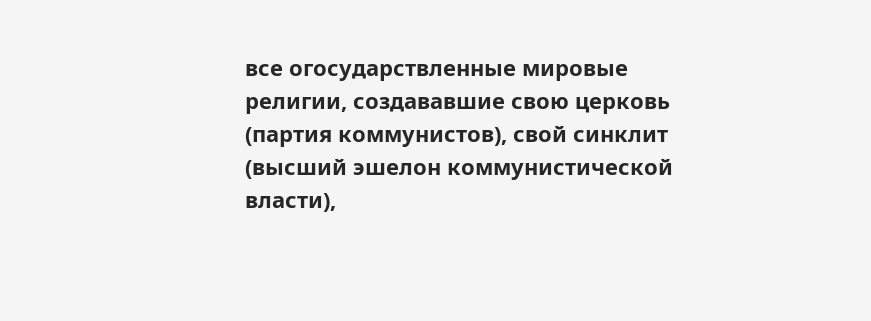все огосударствленные мировые религии, создававшие свою церковь (партия коммунистов), свой синклит (высший эшелон коммунистической власти),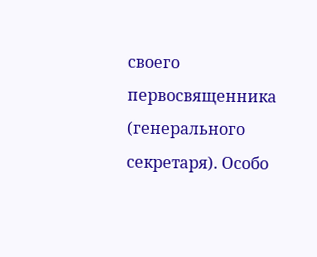своего первосвященника (генерального секретаря). Особо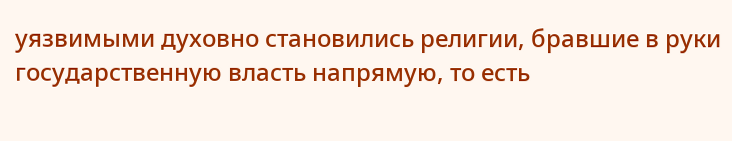уязвимыми духовно становились религии, бравшие в руки государственную власть напрямую, то есть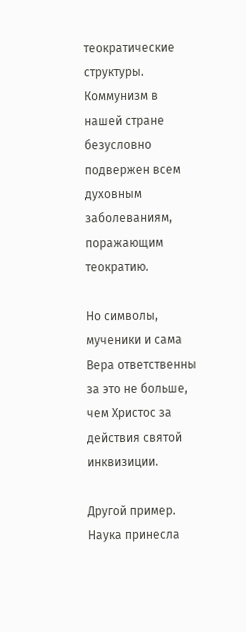теократические структуры. Коммунизм в нашей стране безусловно подвержен всем духовным заболеваниям, поражающим теократию.

Но символы, мученики и сама Вера ответственны за это не больше, чем Христос за действия святой инквизиции.

Другой пример. Наука принесла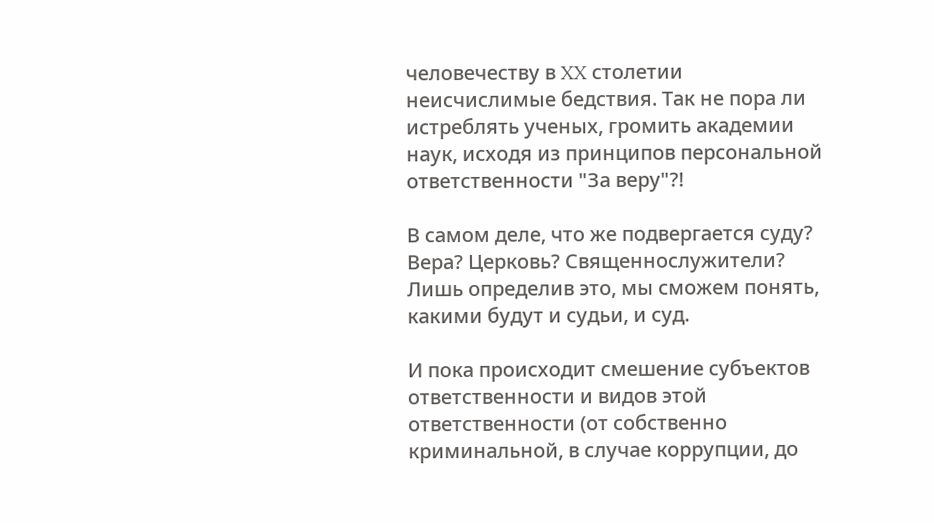человечеству в XX столетии неисчислимые бедствия. Так не пора ли истреблять ученых, громить академии наук, исходя из принципов персональной ответственности "За веру"?!

В самом деле, что же подвергается суду? Вера? Церковь? Священнослужители? Лишь определив это, мы сможем понять, какими будут и судьи, и суд.

И пока происходит смешение субъектов ответственности и видов этой ответственности (от собственно криминальной, в случае коррупции, до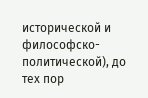исторической и философско-политической), до тех пор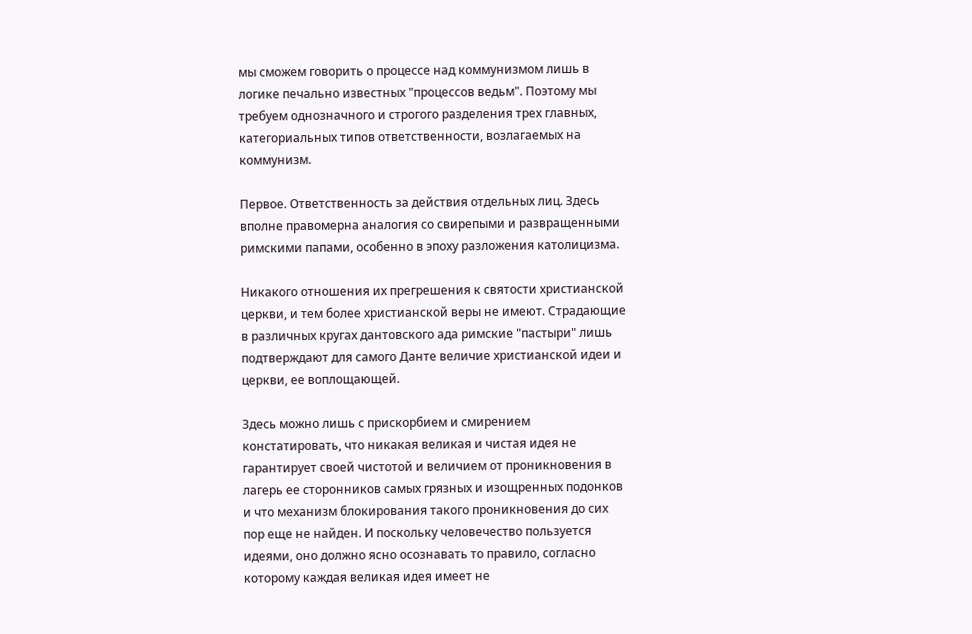мы сможем говорить о процессе над коммунизмом лишь в логике печально известных "процессов ведьм". Поэтому мы требуем однозначного и строгого разделения трех главных, категориальных типов ответственности, возлагаемых на коммунизм.

Первое. Ответственность за действия отдельных лиц. Здесь вполне правомерна аналогия со свирепыми и развращенными римскими папами, особенно в эпоху разложения католицизма.

Никакого отношения их прегрешения к святости христианской церкви, и тем более христианской веры не имеют. Страдающие в различных кругах дантовского ада римские "пастыри" лишь подтверждают для самого Данте величие христианской идеи и церкви, ее воплощающей.

Здесь можно лишь с прискорбием и смирением констатировать, что никакая великая и чистая идея не гарантирует своей чистотой и величием от проникновения в лагерь ее сторонников самых грязных и изощренных подонков и что механизм блокирования такого проникновения до сих пор еще не найден. И поскольку человечество пользуется идеями, оно должно ясно осознавать то правило, согласно которому каждая великая идея имеет не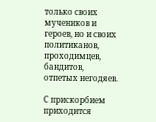только своих мучеников и героев, но и своих политиканов, проходимцев, бандитов, отпетых негодяев.

С прискорбием приходится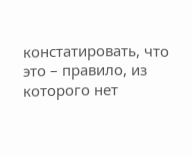констатировать, что это – правило, из которого нет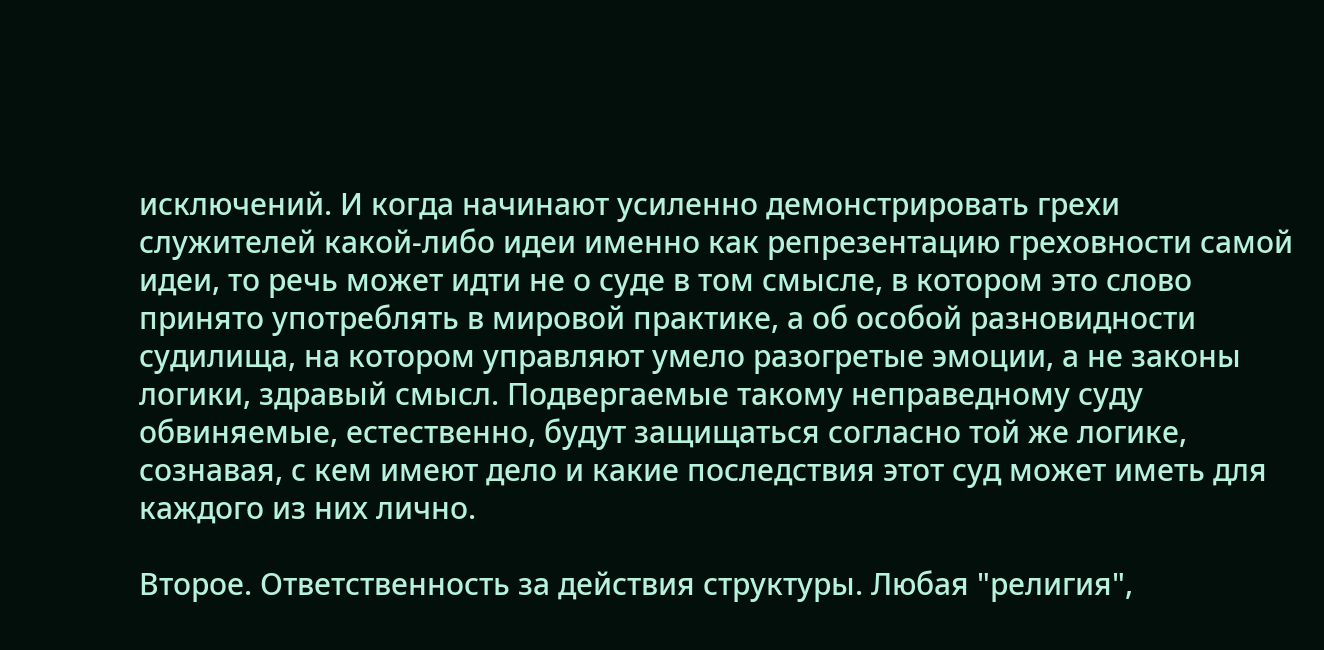исключений. И когда начинают усиленно демонстрировать грехи служителей какой-либо идеи именно как репрезентацию греховности самой идеи, то речь может идти не о суде в том смысле, в котором это слово принято употреблять в мировой практике, а об особой разновидности судилища, на котором управляют умело разогретые эмоции, а не законы логики, здравый смысл. Подвергаемые такому неправедному суду обвиняемые, естественно, будут защищаться согласно той же логике, сознавая, с кем имеют дело и какие последствия этот суд может иметь для каждого из них лично.

Второе. Ответственность за действия структуры. Любая "религия",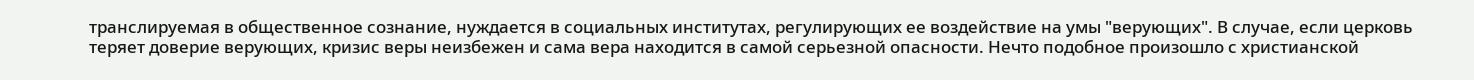транслируемая в общественное сознание, нуждается в социальных институтах, регулирующих ее воздействие на умы "верующих". В случае, если церковь теряет доверие верующих, кризис веры неизбежен и сама вера находится в самой серьезной опасности. Нечто подобное произошло с христианской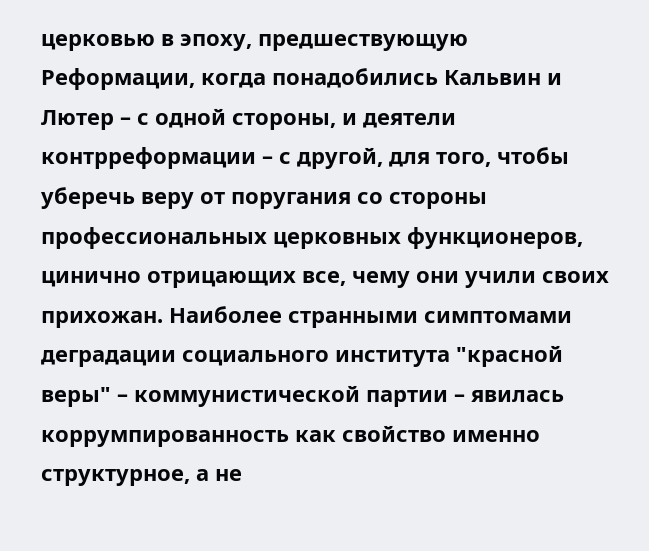церковью в эпоху, предшествующую Реформации, когда понадобились Кальвин и Лютер – с одной стороны, и деятели контрреформации – с другой, для того, чтобы уберечь веру от поругания со стороны профессиональных церковных функционеров, цинично отрицающих все, чему они учили своих прихожан. Наиболее странными симптомами деградации социального института "красной веры" – коммунистической партии – явилась коррумпированность как свойство именно структурное, а не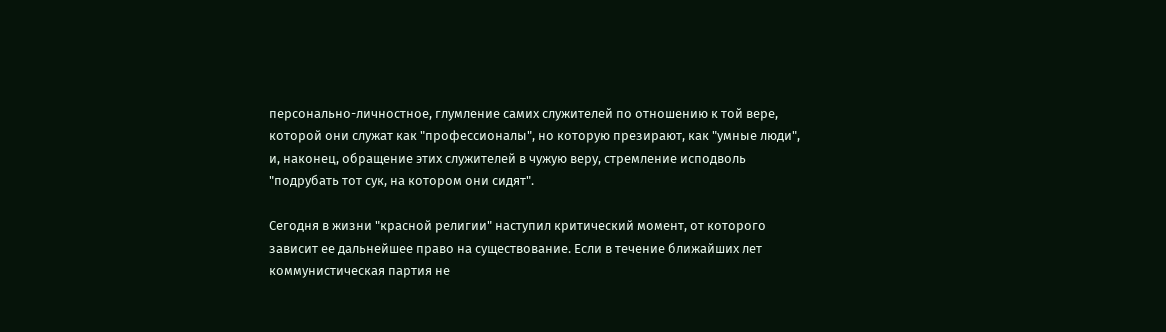персонально-личностное, глумление самих служителей по отношению к той вере, которой они служат как "профессионалы", но которую презирают, как "умные люди", и, наконец, обращение этих служителей в чужую веру, стремление исподволь "подрубать тот сук, на котором они сидят".

Сегодня в жизни "красной религии" наступил критический момент, от которого зависит ее дальнейшее право на существование. Если в течение ближайших лет коммунистическая партия не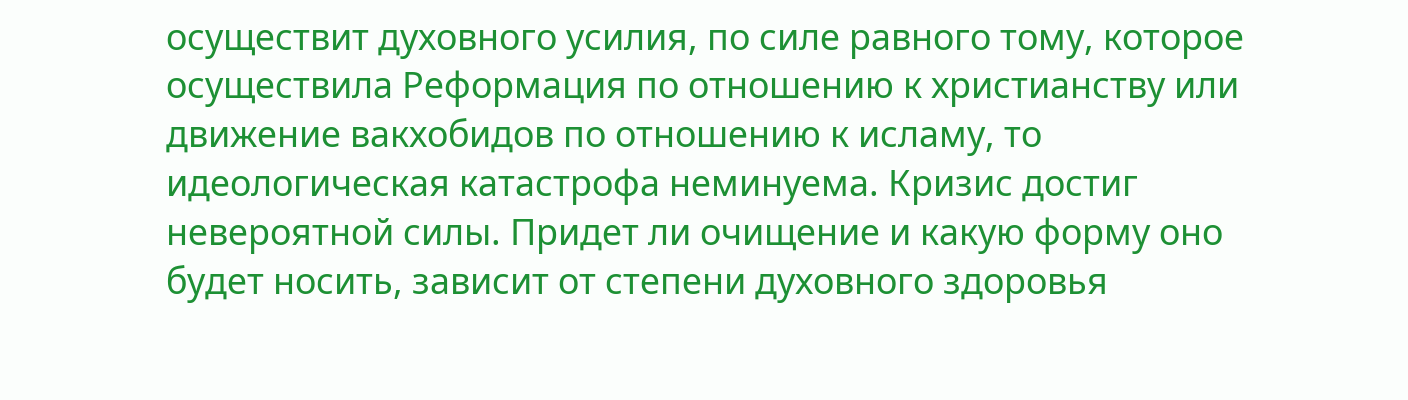осуществит духовного усилия, по силе равного тому, которое осуществила Реформация по отношению к христианству или движение вакхобидов по отношению к исламу, то идеологическая катастрофа неминуема. Кризис достиг невероятной силы. Придет ли очищение и какую форму оно будет носить, зависит от степени духовного здоровья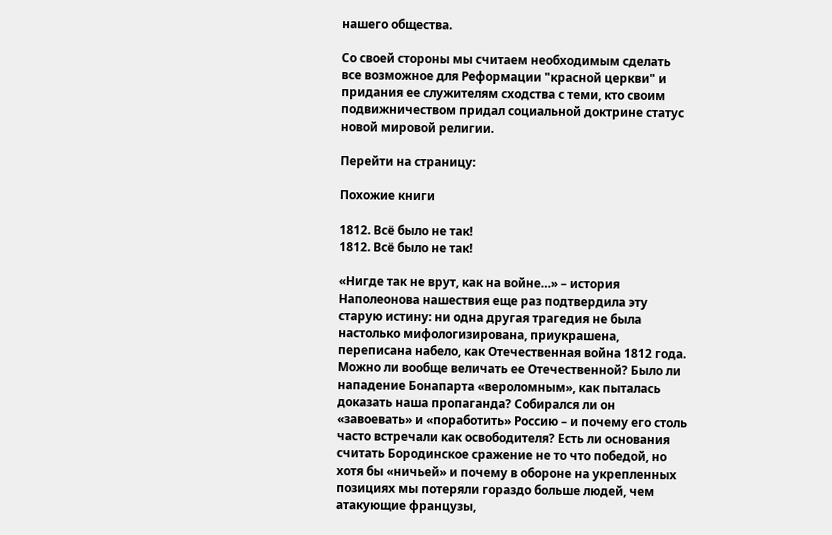нашего общества.

Со своей стороны мы считаем необходимым сделать все возможное для Реформации "красной церкви" и придания ее служителям сходства с теми, кто своим подвижничеством придал социальной доктрине статус новой мировой религии.

Перейти на страницу:

Похожие книги

1812. Всё было не так!
1812. Всё было не так!

«Нигде так не врут, как на войне…» – история Наполеонова нашествия еще раз подтвердила эту старую истину: ни одна другая трагедия не была настолько мифологизирована, приукрашена, переписана набело, как Отечественная война 1812 года. Можно ли вообще величать ее Отечественной? Было ли нападение Бонапарта «вероломным», как пыталась доказать наша пропаганда? Собирался ли он «завоевать» и «поработить» Россию – и почему его столь часто встречали как освободителя? Есть ли основания считать Бородинское сражение не то что победой, но хотя бы «ничьей» и почему в обороне на укрепленных позициях мы потеряли гораздо больше людей, чем атакующие французы,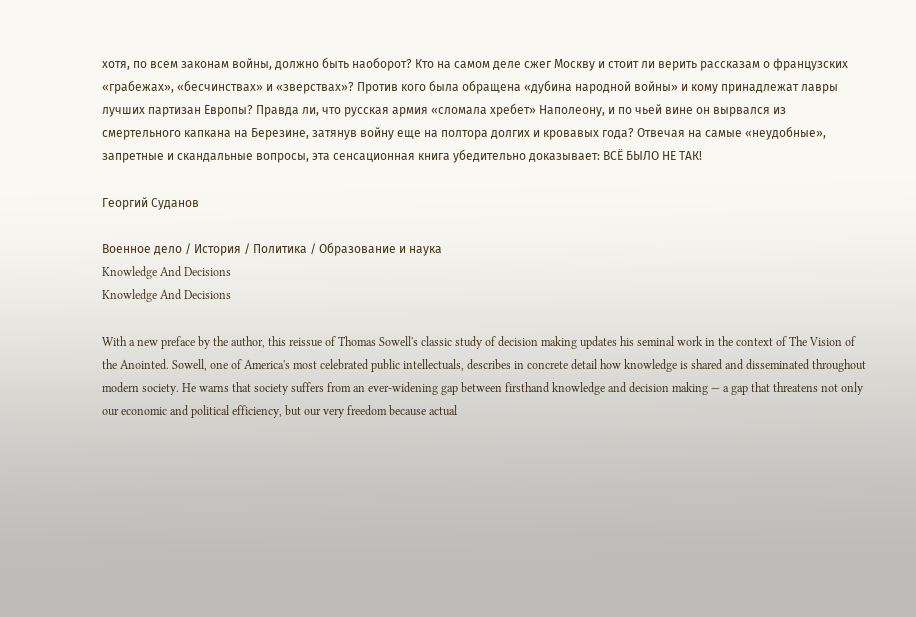хотя, по всем законам войны, должно быть наоборот? Кто на самом деле сжег Москву и стоит ли верить рассказам о французских «грабежах», «бесчинствах» и «зверствах»? Против кого была обращена «дубина народной войны» и кому принадлежат лавры лучших партизан Европы? Правда ли, что русская армия «сломала хребет» Наполеону, и по чьей вине он вырвался из смертельного капкана на Березине, затянув войну еще на полтора долгих и кровавых года? Отвечая на самые «неудобные», запретные и скандальные вопросы, эта сенсационная книга убедительно доказывает: ВСЁ БЫЛО НЕ ТАК!

Георгий Суданов

Военное дело / История / Политика / Образование и наука
Knowledge And Decisions
Knowledge And Decisions

With a new preface by the author, this reissue of Thomas Sowell's classic study of decision making updates his seminal work in the context of The Vision of the Anointed. Sowell, one of America's most celebrated public intellectuals, describes in concrete detail how knowledge is shared and disseminated throughout modern society. He warns that society suffers from an ever-widening gap between firsthand knowledge and decision making — a gap that threatens not only our economic and political efficiency, but our very freedom because actual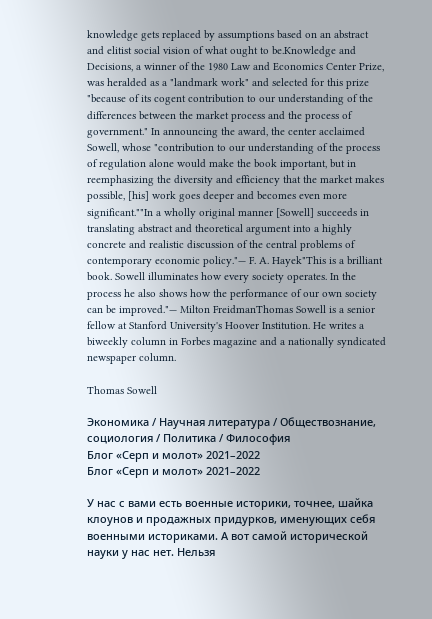knowledge gets replaced by assumptions based on an abstract and elitist social vision of what ought to be.Knowledge and Decisions, a winner of the 1980 Law and Economics Center Prize, was heralded as a "landmark work" and selected for this prize "because of its cogent contribution to our understanding of the differences between the market process and the process of government." In announcing the award, the center acclaimed Sowell, whose "contribution to our understanding of the process of regulation alone would make the book important, but in reemphasizing the diversity and efficiency that the market makes possible, [his] work goes deeper and becomes even more significant.""In a wholly original manner [Sowell] succeeds in translating abstract and theoretical argument into a highly concrete and realistic discussion of the central problems of contemporary economic policy."— F. A. Hayek"This is a brilliant book. Sowell illuminates how every society operates. In the process he also shows how the performance of our own society can be improved."— Milton FreidmanThomas Sowell is a senior fellow at Stanford University's Hoover Institution. He writes a biweekly column in Forbes magazine and a nationally syndicated newspaper column.

Thomas Sowell

Экономика / Научная литература / Обществознание, социология / Политика / Философия
Блог «Серп и молот» 2021–2022
Блог «Серп и молот» 2021–2022

У нас с вами есть военные историки, точнее, шайка клоунов и продажных придурков, именующих себя военными историками. А вот самой исторической науки у нас нет. Нельзя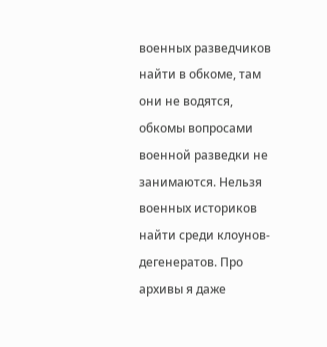военных разведчиков найти в обкоме, там они не водятся, обкомы вопросами военной разведки не занимаются. Нельзя военных историков найти среди клоунов-дегенератов. Про архивы я даже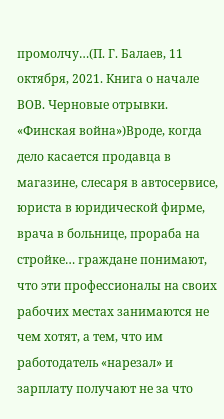промолчу…(П. Г. Балаев, 11 октября, 2021. Книга о начале ВОВ. Черновые отрывки. «Финская война»)Вроде, когда дело касается продавца в магазине, слесаря в автосервисе, юриста в юридической фирме, врача в больнице, прораба на стройке… граждане понимают, что эти профессионалы на своих рабочих местах занимаются не чем хотят, а тем, что им работодатель «нарезал» и зарплату получают не за что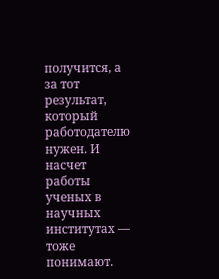получится, а за тот результат, который работодателю нужен. И насчет работы ученых в научных институтах — тоже понимают.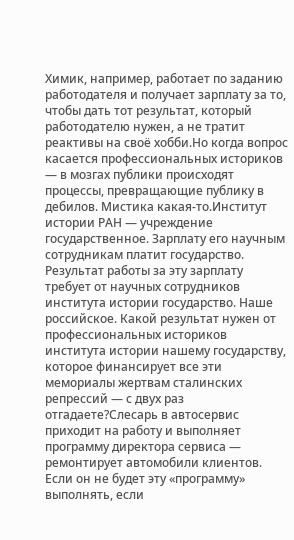Химик, например, работает по заданию работодателя и получает зарплату за то, чтобы дать тот результат, который работодателю нужен, а не тратит реактивы на своё хобби.Но когда вопрос касается профессиональных историков — в мозгах публики происходят процессы, превращающие публику в дебилов. Мистика какая-то.Институт истории РАН — учреждение государственное. Зарплату его научным сотрудникам платит государство. Результат работы за эту зарплату требует от научных сотрудников института истории государство. Наше российское. Какой результат нужен от профессиональных историков института истории нашему государству, которое финансирует все эти мемориалы жертвам сталинских репрессий — с двух раз отгадаете?Слесарь в автосервис приходит на работу и выполняет программу директора сервиса — ремонтирует автомобили клиентов. Если он не будет эту «программу» выполнять, если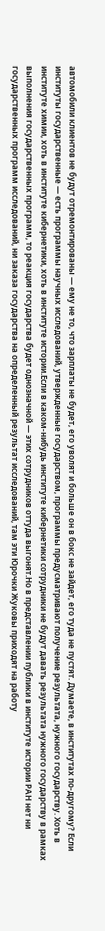автомобили клиентов не будут отремонтированы — ему не то, что зарплаты не будет, его уволят и больше он в бокс не зайдет, его туда не пустят. Думаете, в институтах по-другому? Если институты государственные — есть программы научных исследований, утвержденные государством, программы предусматривают получение результата, нужного государству. Хоть в институте химии, хоть в институте кибернетики, хоть в институте истории.Если в каком-нибудь институте кибернетики сотрудники не будут давать результата нужного государству в рамках выполнения государственных программ, то реакция государства будет однозначной — этих сотрудников оттуда выгонят.Но в представлении публики в институте истории РАН нет ни государственных программ исследований, ни заказа государства на определенный результат исследований, там эти Юрочки Жуковы приходят на работу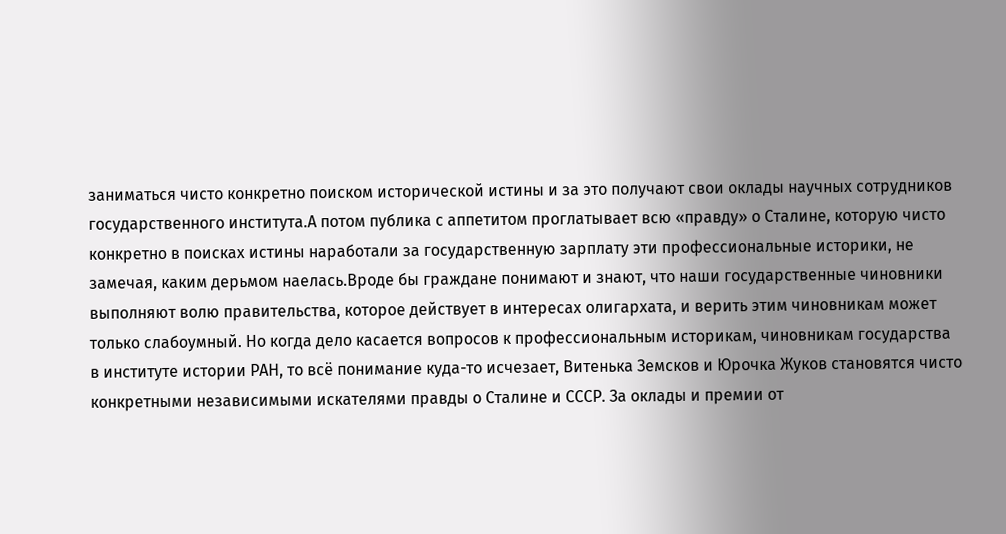заниматься чисто конкретно поиском исторической истины и за это получают свои оклады научных сотрудников государственного института.А потом публика с аппетитом проглатывает всю «правду» о Сталине, которую чисто конкретно в поисках истины наработали за государственную зарплату эти профессиональные историки, не замечая, каким дерьмом наелась.Вроде бы граждане понимают и знают, что наши государственные чиновники выполняют волю правительства, которое действует в интересах олигархата, и верить этим чиновникам может только слабоумный. Но когда дело касается вопросов к профессиональным историкам, чиновникам государства в институте истории РАН, то всё понимание куда-то исчезает, Витенька Земсков и Юрочка Жуков становятся чисто конкретными независимыми искателями правды о Сталине и СССР. За оклады и премии от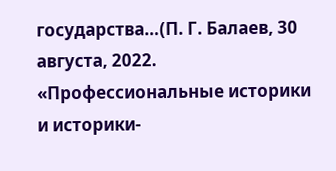государства…(П. Г. Балаев, 30 августа, 2022. «Профессиональные историки и историки-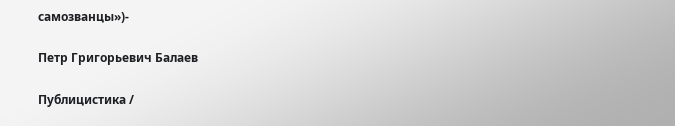самозванцы»)-

Петр Григорьевич Балаев

Публицистика /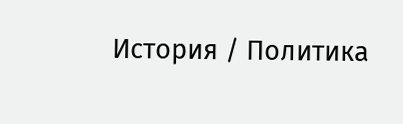История / Политика